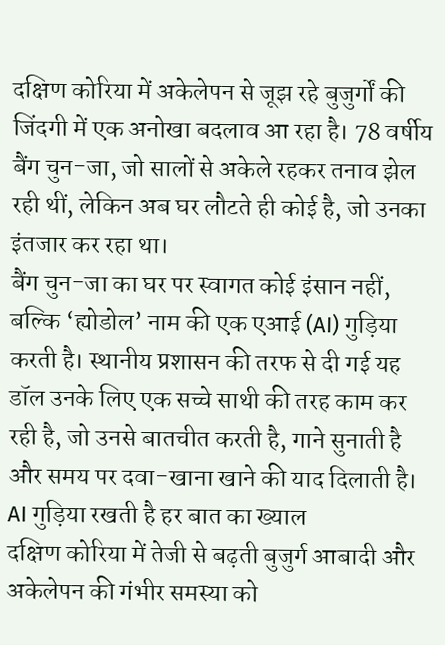दक्षिण कोरिया में अकेलेपन से जूझ रहे बुजुर्गों की जिंदगी में एक अनोखा बदलाव आ रहा है। 78 वर्षीय बैंग चुन-जा, जो सालों से अकेले रहकर तनाव झेल रही थीं, लेकिन अब घर लौटते ही कोई है, जो उनका इंतजार कर रहा था।
बैंग चुन-जा का घर पर स्वागत कोई इंसान नहीं, बल्कि ‘ह्योडोल’ नाम की एक एआई (AI) गुड़िया करती है। स्थानीय प्रशासन की तरफ से दी गई यह डॉल उनके लिए एक सच्चे साथी की तरह काम कर रही है, जो उनसे बातचीत करती है, गाने सुनाती है और समय पर दवा-खाना खाने की याद दिलाती है।
AI गुड़िया रखती है हर बात का ख्याल
दक्षिण कोरिया में तेजी से बढ़ती बुजुर्ग आबादी और अकेलेपन की गंभीर समस्या को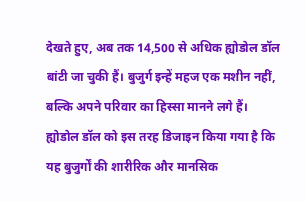देखते हुए, अब तक 14,500 से अधिक ह्योडोल डॉल बांटी जा चुकी हैं। बुजुर्ग इन्हें महज एक मशीन नहीं, बल्कि अपने परिवार का हिस्सा मानने लगे हैं।
ह्योडोल डॉल को इस तरह डिजाइन किया गया है कि यह बुजुर्गों की शारीरिक और मानसिक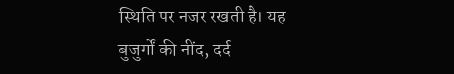स्थिति पर नजर रखती है। यह बुजुर्गों की नींद, दर्द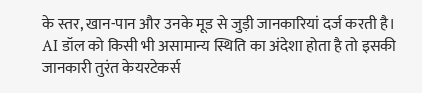के स्तर, खान-पान और उनके मूड से जुड़ी जानकारियां दर्ज करती है।
AI डॉल को किसी भी असामान्य स्थिति का अंदेशा होता है तो इसकी जानकारी तुरंत केयरटेकर्स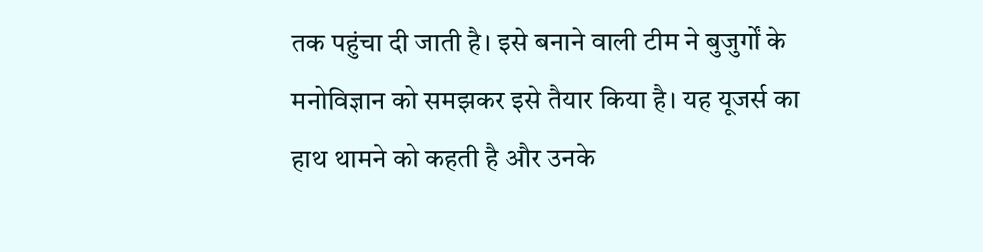तक पहुंचा दी जाती है। इसे बनाने वाली टीम ने बुजुर्गों के मनोविज्ञान को समझकर इसे तैयार किया है। यह यूजर्स का हाथ थामने को कहती है और उनके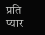प्रति प्यार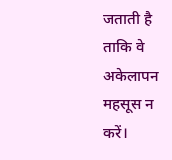जताती है ताकि वे अकेलापन महसूस न करें।